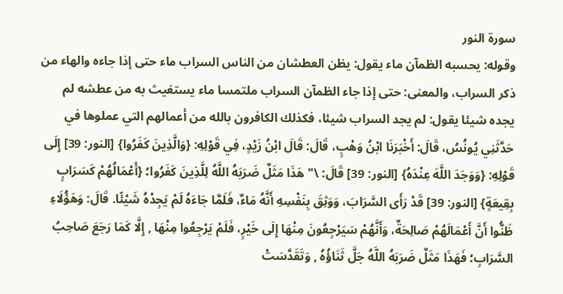سورة النور
وقوله: يحسبه الظمآن ماء يقول: يظن العطشان من الناس السراب ماء حتى إذا جاءه والهاء من ذكر السراب، والمعنى: حتى إذا جاء الظمآن السراب ملتمسا ماء يستغيث به من عطشه لم يجده شيئا يقول: لم يجد السراب شيئا، فكذلك الكافرون بالله من أعمالهم التي عملوها في
حَدَّثَنِي يُونُسُ، قَالَ: أَخْبَرَنَا ابْنُ وَهْبٍ، قَالَ: قَالَ ابْنُ زَيْدٍ، فِي قَوْلِهِ: {وَالَّذِينَ كَفَرُوا} [النور: 39] إِلَى قَوْلِهِ: {وَوَجَدَ اللَّهَ عِنْدَهُ} [النور: 39] قَالَ: \" هَذَا مَثَلٌ ضَرَبَهُ اللَّهُ لِلَّذِينَ كَفَرُوا؛ {أَعْمَالُهُمْ كَسَرَابٍ بِقِيعَةٍ} [النور: 39] قَدْ رَأَى السَّرَابَ، وَوَثِقَ بِنَفْسِهِ أَنَّهُ مَاءٌ، فَلَمَّا جَاءَهُ لَمْ يَجِدْهُ شَيْئًا. قَالَ: وَهَؤُلَاءِ ظَنُّوا أَنَّ أَعْمَالَهُمْ صَالِحَةٌ، وَأَنَّهُمْ سَيَرْجِعُونَ مِنْهَا إِلَى خَيْرٍ، فَلَمْ يَرْجِعُوا مِنْهَا , إِلَّا كَمَا رَجَعَ صَاحِبُ السَّرَابِ؛ فَهَذَا مَثَلٌ ضَرَبَهُ اللَّهُ جَلَّ ثَنَاؤُهُ , وَتَقَدَّسَتْ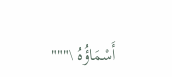أَسْمَاؤُهُ \"""